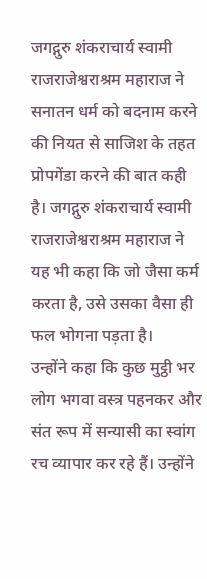जगद्गुरु शंकराचार्य स्वामी राजराजेश्वराश्रम महाराज ने सनातन धर्म को बदनाम करने की नियत से साजिश के तहत प्रोपगेंडा करने की बात कही है। जगद्गुरु शंकराचार्य स्वामी राजराजेश्वराश्रम महाराज ने यह भी कहा कि जो जैसा कर्म करता है, उसे उसका वैसा ही फल भोगना पड़ता है।
उन्होंने कहा कि कुछ मुट्ठी भर लोग भगवा वस्त्र पहनकर और संत रूप में सन्यासी का स्वांग रच व्यापार कर रहे हैं। उन्होंने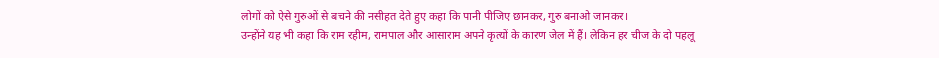लोगों को ऐसे गुरुओं से बचने की नसीहत देते हुए कहा कि पानी पीजिए छानकर, गुरु बनाओ जानकर।
उन्होंने यह भी कहा कि राम रहीम, रामपाल और आसाराम अपने कृत्यों के कारण जेल में हैं। लेकिन हर चीज के दो पहलू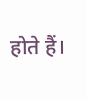होते हैं।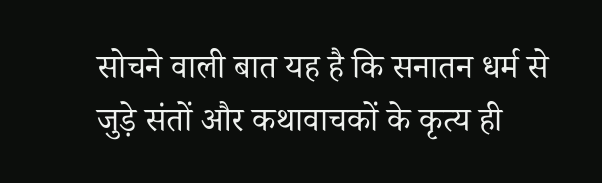सोचने वाली बात यह है कि सनातन धर्म से जुड़े संतों और कथावाचकों के कृत्य ही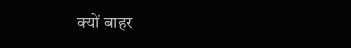क्यों बाहर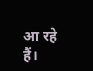आ रहे हैं।